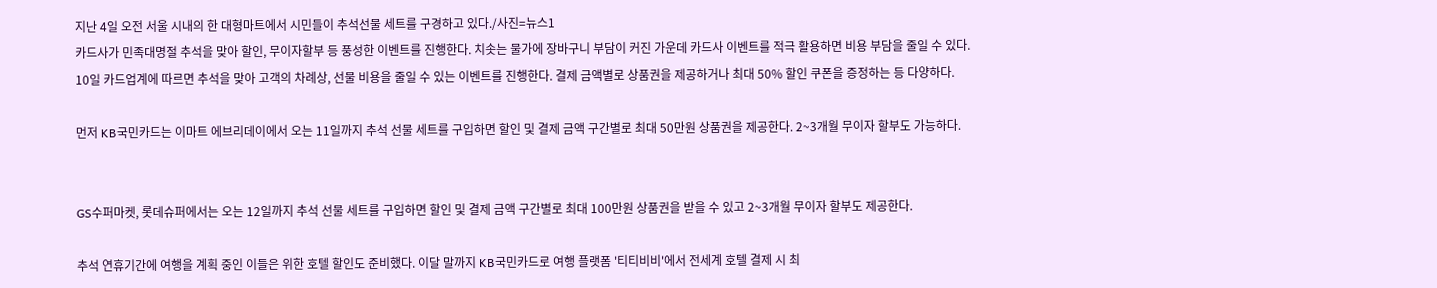지난 4일 오전 서울 시내의 한 대형마트에서 시민들이 추석선물 세트를 구경하고 있다./사진=뉴스1
카드사가 민족대명절 추석을 맞아 할인, 무이자할부 등 풍성한 이벤트를 진행한다. 치솟는 물가에 장바구니 부담이 커진 가운데 카드사 이벤트를 적극 활용하면 비용 부담을 줄일 수 있다.
10일 카드업계에 따르면 추석을 맞아 고객의 차례상, 선물 비용을 줄일 수 있는 이벤트를 진행한다. 결제 금액별로 상품권을 제공하거나 최대 50% 할인 쿠폰을 증정하는 등 다양하다.

먼저 KB국민카드는 이마트 에브리데이에서 오는 11일까지 추석 선물 세트를 구입하면 할인 및 결제 금액 구간별로 최대 50만원 상품권을 제공한다. 2~3개월 무이자 할부도 가능하다.


GS수퍼마켓, 롯데슈퍼에서는 오는 12일까지 추석 선물 세트를 구입하면 할인 및 결제 금액 구간별로 최대 100만원 상품권을 받을 수 있고 2~3개월 무이자 할부도 제공한다.

추석 연휴기간에 여행을 계획 중인 이들은 위한 호텔 할인도 준비했다. 이달 말까지 KB국민카드로 여행 플랫폼 '티티비비'에서 전세계 호텔 결제 시 최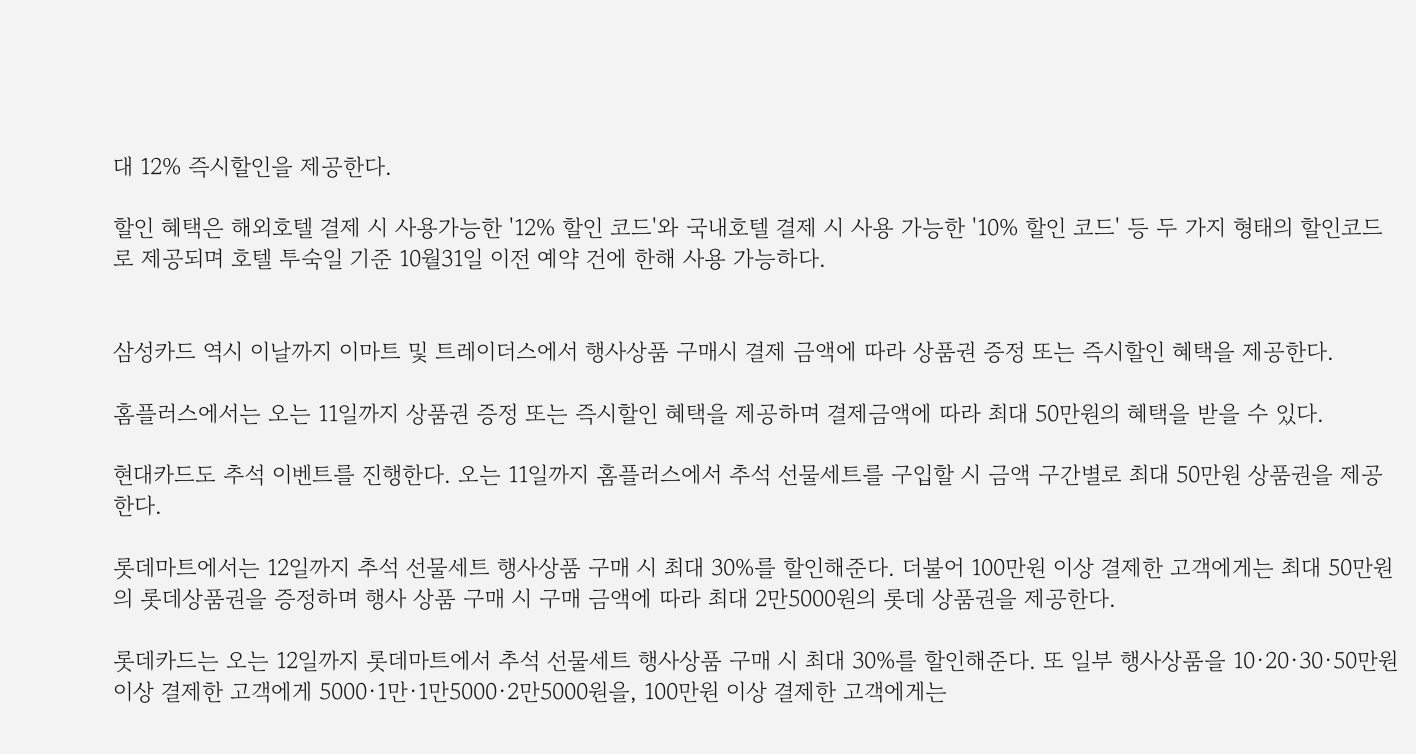대 12% 즉시할인을 제공한다.

할인 혜택은 해외호텔 결제 시 사용가능한 '12% 할인 코드'와 국내호텔 결제 시 사용 가능한 '10% 할인 코드' 등 두 가지 형태의 할인코드로 제공되며 호텔 투숙일 기준 10월31일 이전 예약 건에 한해 사용 가능하다.


삼성카드 역시 이날까지 이마트 및 트레이더스에서 행사상품 구매시 결제 금액에 따라 상품권 증정 또는 즉시할인 혜택을 제공한다.

홈플러스에서는 오는 11일까지 상품권 증정 또는 즉시할인 혜택을 제공하며 결제금액에 따라 최대 50만원의 혜택을 받을 수 있다.

현대카드도 추석 이벤트를 진행한다. 오는 11일까지 홈플러스에서 추석 선물세트를 구입할 시 금액 구간별로 최대 50만원 상품권을 제공한다.

롯데마트에서는 12일까지 추석 선물세트 행사상품 구매 시 최대 30%를 할인해준다. 더불어 100만원 이상 결제한 고객에게는 최대 50만원의 롯데상품권을 증정하며 행사 상품 구매 시 구매 금액에 따라 최대 2만5000원의 롯데 상품권을 제공한다.

롯데카드는 오는 12일까지 롯데마트에서 추석 선물세트 행사상품 구매 시 최대 30%를 할인해준다. 또 일부 행사상품을 10·20·30·50만원 이상 결제한 고객에게 5000·1만·1만5000·2만5000원을, 100만원 이상 결제한 고객에게는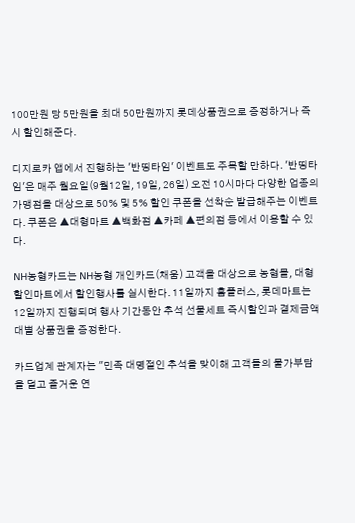100만원 당 5만원을 최대 50만원까지 롯데상품권으로 증정하거나 즉시 할인해준다.

디지로카 앱에서 진행하는 '반띵타임' 이벤트도 주목할 만하다. '반띵타임'은 매주 월요일(9월12일, 19일, 26일) 오전 10시마다 다양한 업종의 가맹점을 대상으로 50% 및 5% 할인 쿠폰을 선착순 발급해주는 이벤트다. 쿠폰은 ▲대형마트 ▲백화점 ▲카페 ▲편의점 등에서 이용할 수 있다.

NH농협카드는 NH농협 개인카드(채움) 고객을 대상으로 농협몰, 대형할인마트에서 할인행사를 실시한다. 11일까지 홈플러스, 롯데마트는 12일까지 진행되며 행사 기간동안 추석 선물세트 즉시할인과 결제금액대별 상품권을 증정한다.

카드업계 관계자는 "민족 대명절인 추석을 맞이해 고객들의 물가부담을 덜고 즐거운 연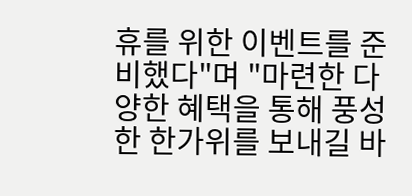휴를 위한 이벤트를 준비했다"며 "마련한 다양한 혜택을 통해 풍성한 한가위를 보내길 바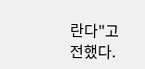란다"고 전했다.